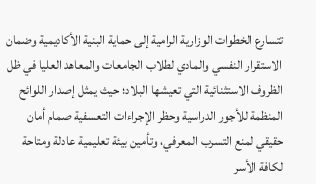تتسارع الخطوات الوزارية الرامية إلى حماية البنية الأكاديمية وضمان الاستقرار النفسي والمادي لطلاب الجامعات والمعاهد العليا في ظل الظروف الاستثنائية التي تعيشها البلاد؛ حيث يمثل إصدار اللوائح المنظمة للأجور الدراسية وحظر الإجراءات التعسفية صمام أمان حقيقي لمنع التسرب المعرفي، وتأمين بيئة تعليمية عادلة ومتاحة لكافة الأسر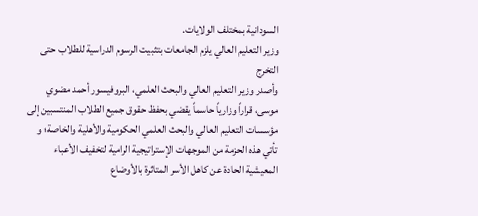السودانية بمختلف الولايات.
وزير التعليم العالي يلزم الجامعات بتثبيت الرسوم الدراسية للطلاب حتى التخرج
وأصدر وزير التعليم العالي والبحث العلمي، البروفيسور أحمد مضوي موسى، قراراً وزارياً حاسماً يقضي بحفظ حقوق جميع الطلاب المنتسبين إلى مؤسسات التعليم العالي والبحث العلمي الحكومية والأهلية والخاصة؛ و تأتي هذه الحزمة من الموجهات الإستراتيجية الرامية لتخفيف الأعباء المعيشية الحادة عن كاهل الأسر المتاثرة بالأوضاع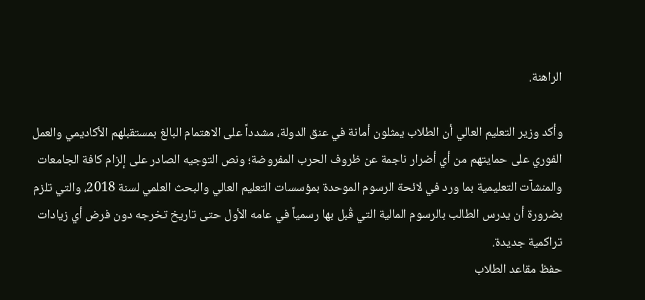الراهنة.

وأكد وزير التعليم العالي أن الطلاب يمثلون أمانة في عنق الدولة، مشدداً على الاهتمام البالغ بمستقبلهم الأكاديمي والعمل الفوري على حمايتهم من أي أضرار ناجمة عن ظروف الحرب المفروضة؛ ونص التوجيه الصادر على إلزام كافة الجامعات والمنشآت التعليمية بما ورد في لائحة الرسوم الموحدة بمؤسسات التعليم العالي والبحث العلمي لسنة 2018، والتي تلزم بضرورة أن يدرس الطالب بالرسوم المالية التي قُبل بها رسمياً في عامه الأول حتى تاريخ تخرجه دون فرض أي زيادات تراكمية جديدة.
حفظ مقاعد الطلاب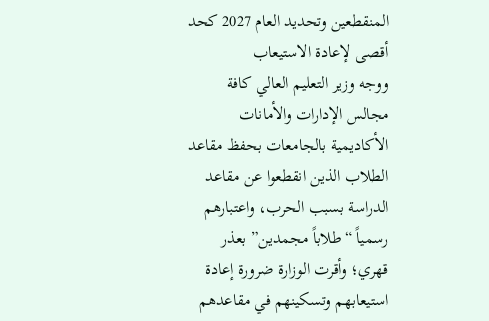المنقطعين وتحديد العام 2027 كحد أقصى لإعادة الاستيعاب
ووجه وزير التعليم العالي كافة مجالس الإدارات والأمانات الأكاديمية بالجامعات بحفظ مقاعد الطلاب الذين انقطعوا عن مقاعد الدراسة بسبب الحرب، واعتبارهم رسمياً “طلاباً مجمدين” بعذر قهري؛ وأقرت الوزارة ضرورة إعادة استيعابهم وتسكينهم في مقاعدهم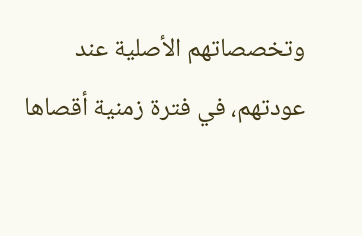وتخصصاتهم الأصلية عند عودتهم، في فترة زمنية أقصاها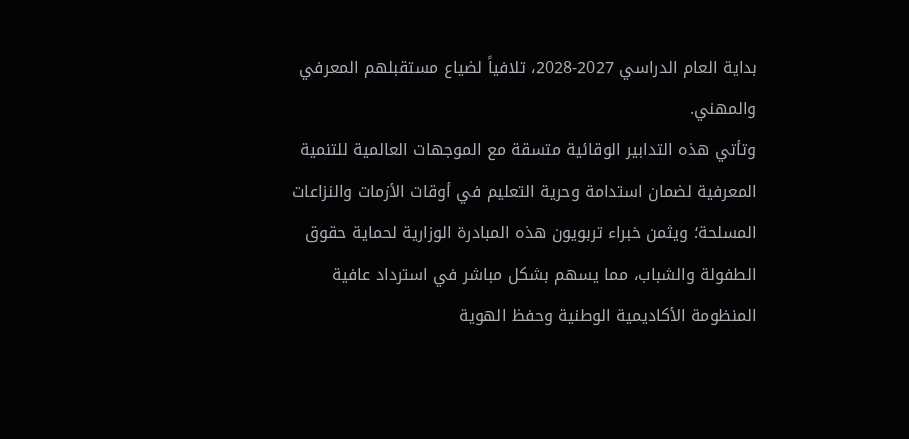بداية العام الدراسي 2027-2028، تلافياً لضياع مستقبلهم المعرفي والمهني.
وتأتي هذه التدابير الوقائية متسقة مع الموجهات العالمية للتنمية المعرفية لضمان استدامة وحرية التعليم في أوقات الأزمات والنزاعات المسلحة؛ ويثمن خبراء تربويون هذه المبادرة الوزارية لحماية حقوق الطفولة والشباب، مما يسهم بشكل مباشر في استرداد عافية المنظومة الأكاديمية الوطنية وحفظ الهوية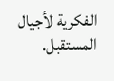الفكرية لأجيال المستقبل.